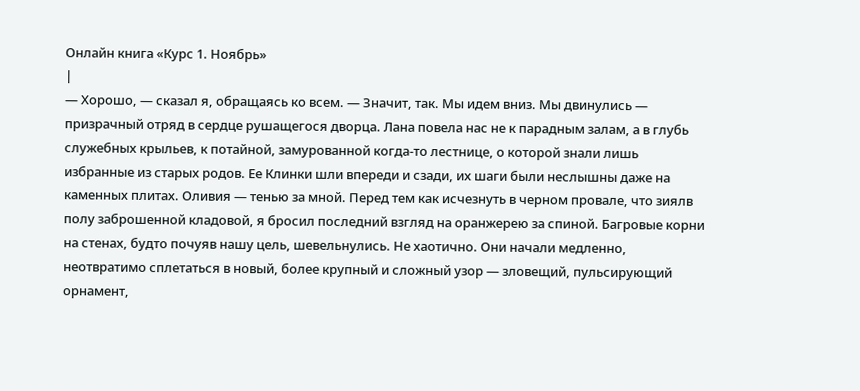Онлайн книга «Курс 1. Ноябрь»
|
— Хорошо, — сказал я, обращаясь ко всем. — Значит, так. Мы идем вниз. Мы двинулись — призрачный отряд в сердце рушащегося дворца. Лана повела нас не к парадным залам, а в глубь служебных крыльев, к потайной, замурованной когда-то лестнице, о которой знали лишь избранные из старых родов. Ее Клинки шли впереди и сзади, их шаги были неслышны даже на каменных плитах. Оливия — тенью за мной. Перед тем как исчезнуть в черном провале, что зиялв полу заброшенной кладовой, я бросил последний взгляд на оранжерею за спиной. Багровые корни на стенах, будто почуяв нашу цель, шевельнулись. Не хаотично. Они начали медленно, неотвратимо сплетаться в новый, более крупный и сложный узор — зловещий, пульсирующий орнамент,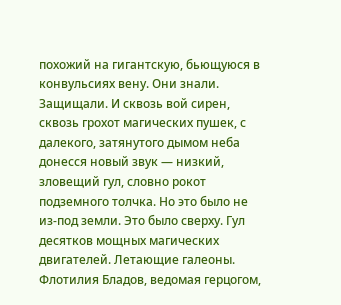похожий на гигантскую, бьющуюся в конвульсиях вену. Они знали. Защищали. И сквозь вой сирен, сквозь грохот магических пушек, с далекого, затянутого дымом неба донесся новый звук — низкий, зловещий гул, словно рокот подземного толчка. Но это было не из-под земли. Это было сверху. Гул десятков мощных магических двигателей. Летающие галеоны. Флотилия Бладов, ведомая герцогом,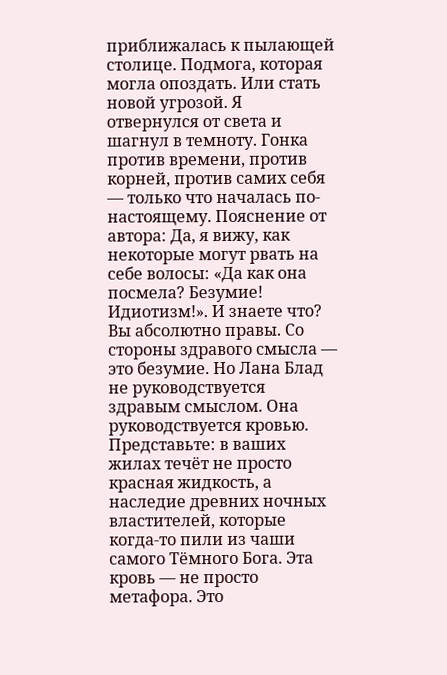приближалась к пылающей столице. Подмога, которая могла опоздать. Или стать новой угрозой. Я отвернулся от света и шагнул в темноту. Гонка против времени, против корней, против самих себя — только что началась по-настоящему. Пояснение от автора: Да, я вижу, как некоторые могут рвать на себе волосы: «Да как она посмела? Безумие! Идиотизм!». И знаете что? Вы абсолютно правы. Со стороны здравого смысла — это безумие. Но Лана Блад не руководствуется здравым смыслом. Она руководствуется кровью. Представьте: в ваших жилах течёт не просто красная жидкость, а наследие древних ночных властителей, которые когда-то пили из чаши самого Тёмного Бога. Эта кровь — не просто метафора. Это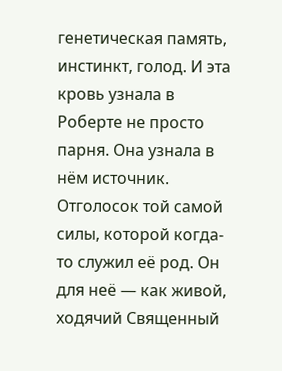генетическая память, инстинкт, голод. И эта кровь узнала в Роберте не просто парня. Она узнала в нём источник. Отголосок той самой силы, которой когда-то служил её род. Он для неё — как живой, ходячий Священный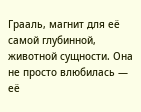Грааль, магнит для её самой глубинной, животной сущности. Она не просто влюбилась — её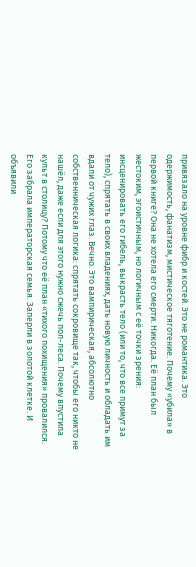привязало на уровне фибр и костей. Это не романтика. Это одержимость, фанатизм, мистическое тяготение. Почему «убила» в первой книге? Она не хотела его смерти. Никогда. Её план был жестоким, эгоистичным, но логичным с её точки зрения: инсценировать его гибель, выкрасть тело (или то, что все примут за тело), спрятать в своих владениях, дать новую личность и обладать им вдали от чужих глаз. Вечно. Это вампирическая, абсолютно собственническая логика: спрятать сокровище так, чтобы его никто не нашёл, даже если для этого нужно сжечь пол-леса. Почему впустила культ в столицу? Потому что её план «тихого похищения» провалился. Его забрала императорская семья. Заперли в золотой клетке. И объявили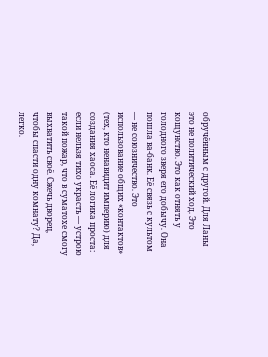обручённым с другой. Для Ланы это не политический ход. Это кощунство. Это как отнять у голодного зверя его добычу. Она пошла ва-банк. Её связь с культом — не союзничество. Это использование общих «контактов» (тех, кто ненавидит империю) для создания хаоса. Её логика проста: если нельзя тихо украсть — устрою такой пожар, что в суматохе смогу выхватить своё. Сжечь дворец, чтобы спасти одну комнату? Да, легко.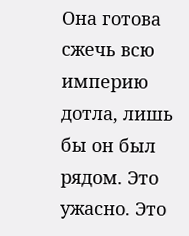Она готова сжечь всю империю дотла, лишь бы он был рядом. Это ужасно. Это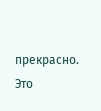прекрасно. Это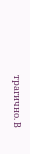трагично. В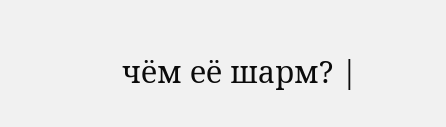чём её шарм? |